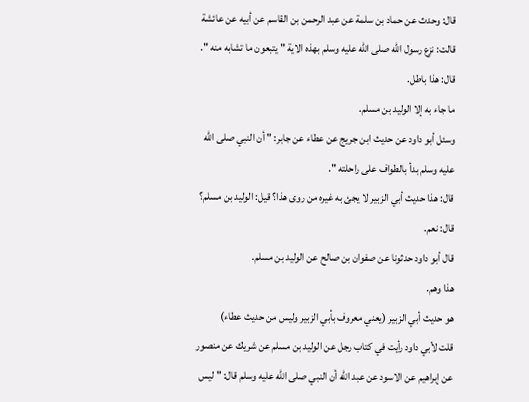قال: وحدث عن حماد بن سلمة عن عبد الرحمن بن القاسم عن أبيه عن عائشة قالت: نزع رسول الله صلى الله عليه وسلم بهذه الاية " يتبعون ما تشابه منه ".
قال: هذا باطل.
ما جاء به إلا الوليد بن مسلم.
وسئل أبو داود عن حديث ابن جريج عن عطاء عن جابر: " أن النبي صلى الله عليه وسلم بدأ بالطواف على راحلته ".
قال: هذا حديث أبي الزبير لا يجئ به غيره من روى هذا؟ قيل: الوليد بن مسلم؟ قال: نعم.
قال أبو داود حدثونا عن صفوان بن صالح عن الوليد بن مسلم.
هذا وهم.
هو حديث أبي الزبير (يعني معروف بأبي الزبير وليس من حديث عطاء)
قلت لأبي داود رأيت في كتاب رجل عن الوليد بن مسلم عن شريك عن منصور عن إبراهيم عن الاسود عن عبد الله أن النبي صلى الله عليه وسلم قال: " ليس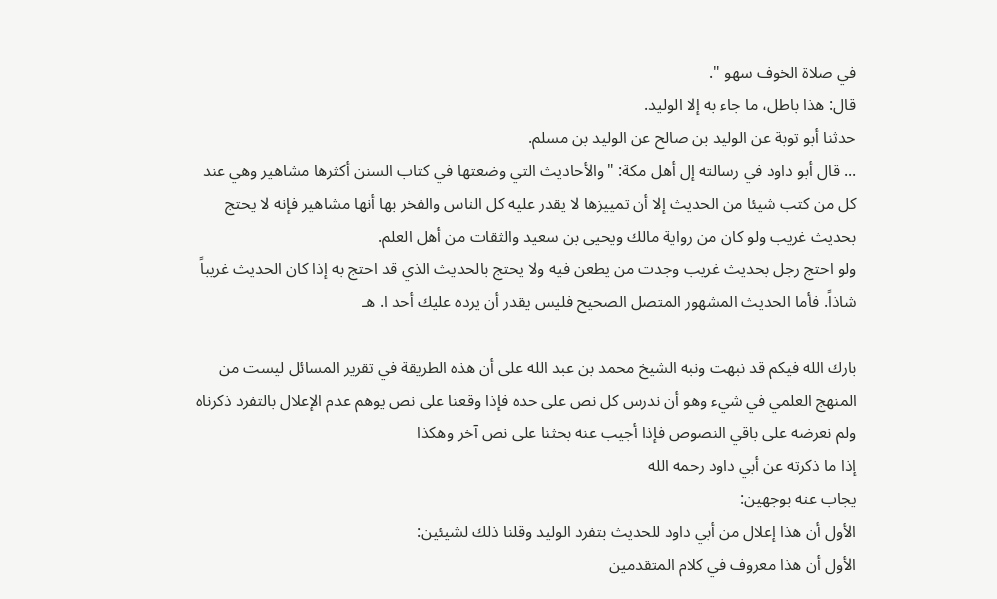في صلاة الخوف سهو ".
قال: هذا باطل، ما جاء به إلا الوليد.
حدثنا أبو توبة عن الوليد بن صالح عن الوليد بن مسلم.
... قال أبو داود في رسالته إل أهل مكة: "والأحاديث التي وضعتها في كتاب السنن أكثرها مشاهير وهي عند كل من كتب شيئا من الحديث إلا أن تمييزها لا يقدر عليه كل الناس والفخر بها أنها مشاهير فإنه لا يحتج بحديث غريب ولو كان من رواية مالك ويحيى بن سعيد والثقات من أهل العلم.
ولو احتج رجل بحديث غريب وجدت من يطعن فيه ولا يحتج بالحديث الذي قد احتج به إذا كان الحديث غريباً شاذاً. فأما الحديث المشهور المتصل الصحيح فليس يقدر أن يرده عليك أحد ا. هـ

بارك الله فيكم قد نبهت ونبه الشيخ محمد بن عبد الله على أن هذه الطريقة في تقرير المسائل ليست من المنهج العلمي في شيء وهو أن ندرس كل نص على حده فإذا وقعنا على نص يوهم عدم الإعلال بالتفرد ذكرناه ولم نعرضه على باقي النصوص فإذا أجيب عنه بحثنا على نص آخر وهكذا
إذا ما ذكرته عن أبي داود رحمه الله
يجاب عنه بوجهين:
الأول أن هذا إعلال من أبي داود للحديث بتفرد الوليد وقلنا ذلك لشيئين:
الأول أن هذا معروف في كلام المتقدمين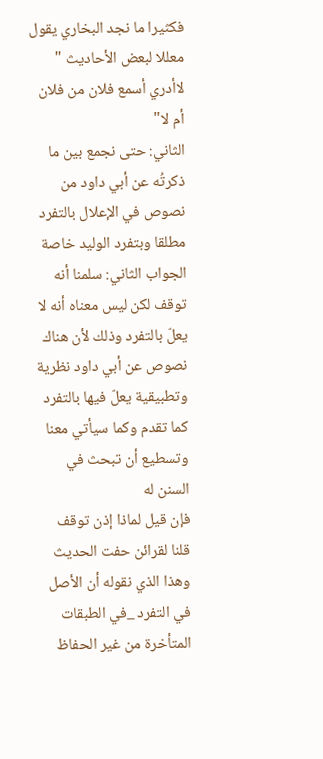فكثيرا ما نجد البخاري يقول معللا لبعض الأحاديث " لاأدري أسمع فلان من فلان أم لا"
الثاني: حتى نجمع بين ما ذكرتُه عن أبي داود من نصوص في الإعلال بالتفرد مطلقا وبتفرد الوليد خاصة
الجواب الثاني: سلمنا أنه توقف لكن ليس معناه أنه لا يعلّ بالتفرد وذلك لأن هناك نصوص عن أبي داود نظرية وتطبيقية يعلّ فيها بالتفرد كما تقدم وكما سيأتي معنا وتسطيع أن تبحث في السنن له
فإن قيل لماذا إذن توقف قلنا لقرائن حفت الحديث وهذا الذي نقوله أن الأصل في التفرد _في الطبقات المتأخرة من غير الحفاظ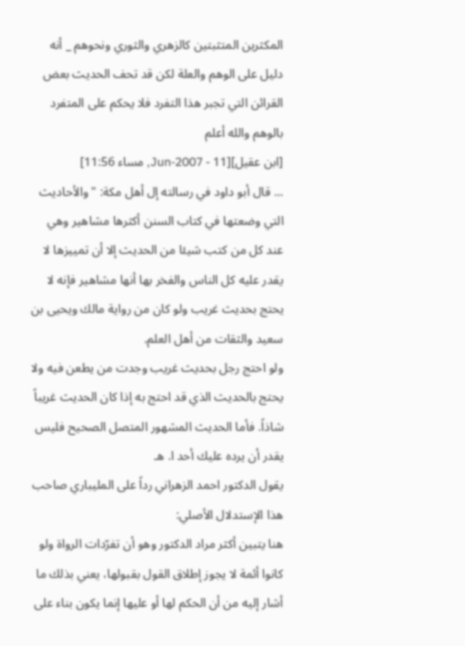المكثرين المتثبتين كالزهري والثوري ونحوهم _ أنه دليل على الوهم والعلة لكن قد تحف الحديث بعض القرائن التي تجبر هذا التفرد فلا يحكم على المتفرد بالوهم والله أعلم
[ابن عقيل][11 - Jun-2007, مساء 11:56]
... قال أبو داود في رسالته إل أهل مكة: "والأحاديث التي وضعتها في كتاب السنن أكثرها مشاهير وهي عند كل من كتب شيئا من الحديث إلا أن تمييزها لا يقدر عليه كل الناس والفخر بها أنها مشاهير فإنه لا يحتج بحديث غريب ولو كان من رواية مالك ويحيى بن سعيد والثقات من أهل العلم.
ولو احتج رجل بحديث غريب وجدت من يطعن فيه ولا يحتج بالحديث الذي قد احتج به إذا كان الحديث غريباً شاذاً. فأما الحديث المشهور المتصل الصحيح فليس يقدر أن يرده عليك أحد ا. هـ
يقول الدكتور احمد الزهراني رداً على المليباري صاحب هذا الإستدلال الأصلي:
هنا يتبين أكثر مراد الدكتور وهو أن تفرّدات الرواة ولو كانوا أئمة لا يجوز إطلاق القول بقبولها، يعني بذلك ما أشار إليه من أن الحكم لها أو عليها إنما يكون بناء على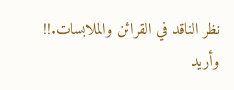نظر الناقد في القرائن والملابسات.!!
وأريد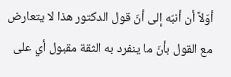أوّلاً أن أنبّه إلى أنّ قول الدكتور هذا لا يتعارض مع القول بأنّ ما ينفرد به الثقة مقبول أي على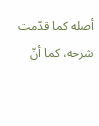أصله كما قدّمت شرحه، كما أنّ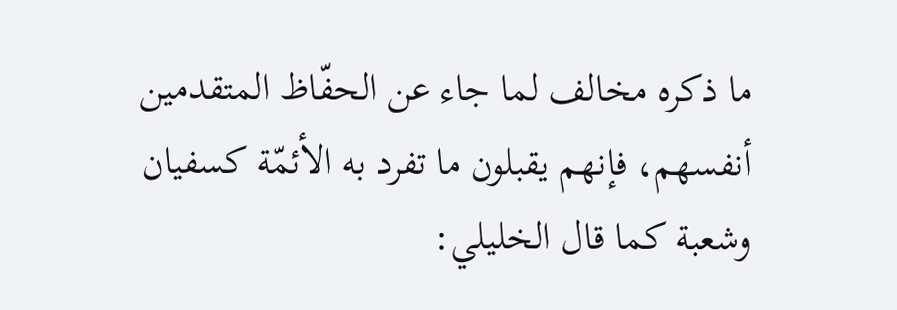ما ذكره مخالف لما جاء عن الحفّاظ المتقدمين أنفسهم، فإنهم يقبلون ما تفرد به الأئمّة كسفيان وشعبة كما قال الخليلي: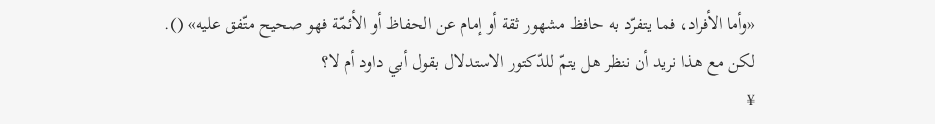«وأما الأفراد، فما يتفرّد به حافظ مشهور ثقة أو إمام عن الحفاظ أو الأئمّة فهو صحيح متّفق عليه» ().
لكن مع هذا نريد أن ننظر هل يتمّ للدّكتور الاستدلال بقول أبي داود أم لا؟
¥